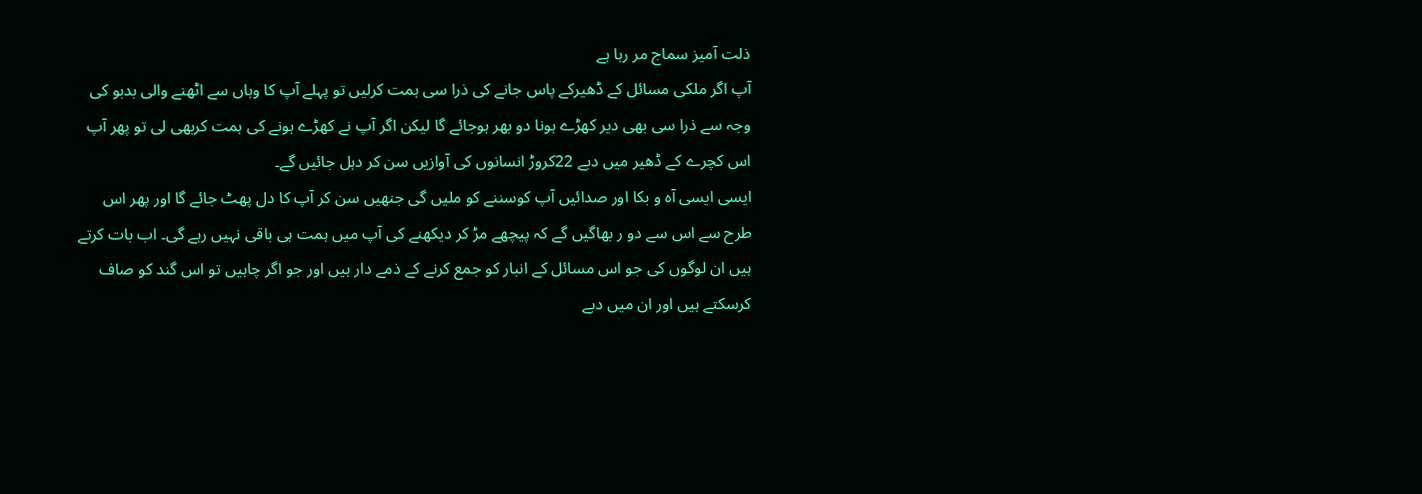ذلت آمیز سماج مر رہا ہے
آپ اگر ملکی مسائل کے ڈھیرکے پاس جانے کی ذرا سی ہمت کرلیں تو پہلے آپ کا وہاں سے اٹھنے والی بدبو کی وجہ سے ذرا سی بھی دیر کھڑے ہونا دو بھر ہوجائے گا لیکن اگر آپ نے کھڑے ہونے کی ہمت کربھی لی تو پھر آپ اس کچرے کے ڈھیر میں دبے 22کروڑ انسانوں کی آوازیں سن کر دہل جائیں گے۔
ایسی ایسی آہ و بکا اور صدائیں آپ کوسننے کو ملیں گی جنھیں سن کر آپ کا دل پھٹ جائے گا اور پھر اس طرح سے اس سے دو ر بھاگیں گے کہ پیچھے مڑ کر دیکھنے کی آپ میں ہمت ہی باقی نہیں رہے گی۔ اب بات کرتے ہیں ان لوگوں کی جو اس مسائل کے انبار کو جمع کرنے کے ذمے دار ہیں اور جو اگر چاہیں تو اس گند کو صاف کرسکتے ہیں اور ان میں دبے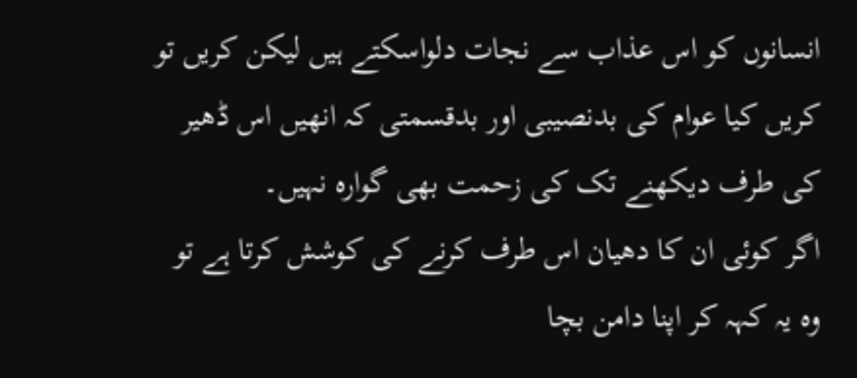انسانوں کو اس عذاب سے نجات دلواسکتے ہیں لیکن کریں تو کریں کیا عوام کی بدنصیبی اور بدقسمتی کہ انھیں اس ڈھیر کی طرف دیکھنے تک کی زحمت بھی گوارہ نہیں۔
اگر کوئی ان کا دھیان اس طرف کرنے کی کوشش کرتا ہے تو وہ یہ کہہ کر اپنا دامن بچا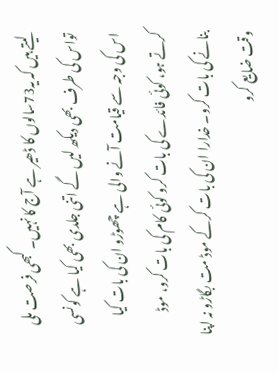لیتے ہیں کہ یہ73سالوں کا ڈھیر ہے آج کا نہیں۔ کبھی فرصت ملی تواس کی طرف بھی دیکھ لیں گے اتنی جلدی بھی کیا ہے کونسی اس کی وجہ سے قیامت آنے والی ہے چھوڑو ان کی بات کیا کرتے ہو، کوئی فائدے کی بات کرو کوئی کام کی بات کرو، موڈ بنانے کی بات کرو۔ خدارا ان کی بات کرکے موڈ مت بگاڑو نہ اپنا وقت ضایع کرو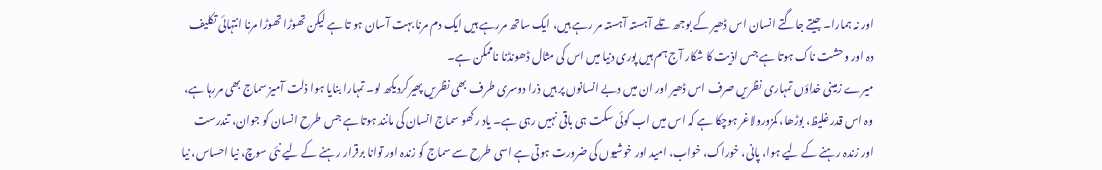اور نہ ہمارا۔ جیتے جاگتے انسان اس ڈھیر کے بوجھ تلے آہستہ آہستہ مر رہے ہیں، ایک ساتھ مررہے ہیں ایک دم مرنا بہت آسان ہو تا ہے لیکن تھوڑا تھوڑا مرنا انتہائی تکلیف دہ اور وحشت ناک ہوتا ہے جس اذیت کا شکار آج ہم ہیں پوری دنیا میں اس کی مثال ڈھونڈنا ناممکن ہے۔
میرے زمینی خداؤں تمہاری نظریں صرف اس ڈھیر اور ان میں دبے انسانوں پر ہیں ذرا دوسری طرف بھی نظریں پھیرکردیکھ لو۔ تمہارا بنایا ہوا ذلت آمیز سماج بھی مررہا ہے، وہ اس قدر غلیظ، بوڑھا، کمزورولاغر ہوچکا ہے کہ اس میں اب کوئی سکت ہی باقی نہیں رہی ہے۔ یاد رکھو سماج انسان کی مانند ہوتا ہے جس طرح انسان کو جوان، تندرست اور زندہ رہنے کے لیے ہوا، پانی، خوراک، خواب، امید اور خوشیوں کی ضرورت ہوتی ہے اسی طرح سے سماج کو زندہ اور توانا برقرار رہنے کے لیے نئی سوچ، نیا احساس، نیا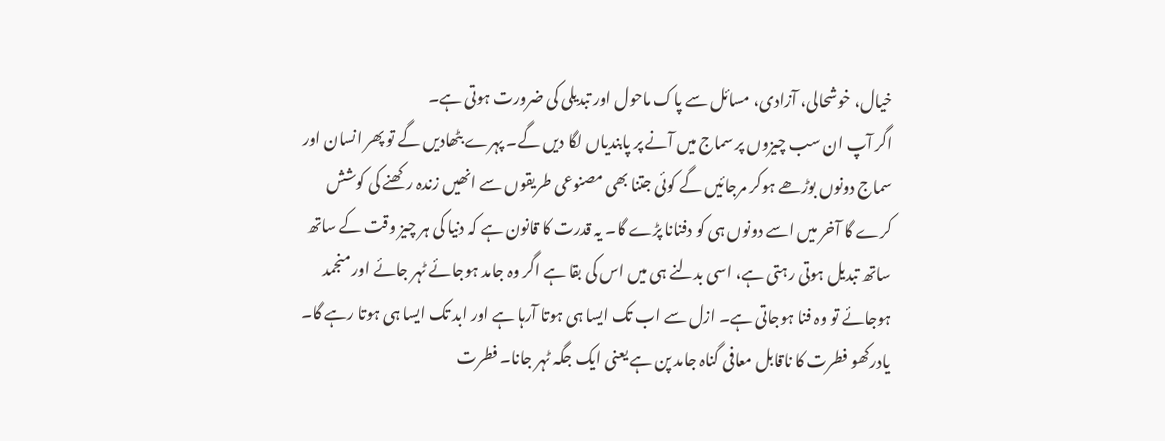خیال، خوشحالی، آزادی، مسائل سے پاک ماحول اور تبدیلی کی ضرورت ہوتی ہے۔
اگر آپ ان سب چیزوں پر سماج میں آنے پر پابندیاں لگا دیں گے۔ پہرے بٹھادیں گے تو پھر انسان اور سماج دونوں بوڑھے ہوکر مرجائیں گے کوئی جتنا بھی مصنوعی طریقوں سے انھیں زندہ رکھنے کی کوشش کرے گا آخر میں اسے دونوں ہی کو دفنانا پڑے گا۔ یہ قدرت کا قانون ہے کہ دنیا کی ہر چیز وقت کے ساتھ ساتھ تبدیل ہوتی رہتی ہے، اسی بدلنے ہی میں اس کی بقا ہے اگر وہ جامد ہوجائے ٹہر جائے اور منجمد ہوجائے تو وہ فنا ہوجاتی ہے۔ ازل سے اب تک ایسا ہی ہوتا آرہا ہے اور ابد تک ایسا ہی ہوتا رہے گا۔
یادرکھو فطرت کا ناقابل معافی گناہ جامد پن ہے یعنی ایک جگہ ٹہر جانا۔ فطرت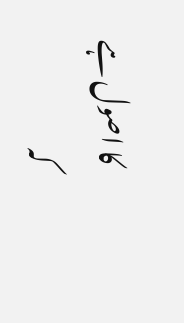کا اصول ہے کہ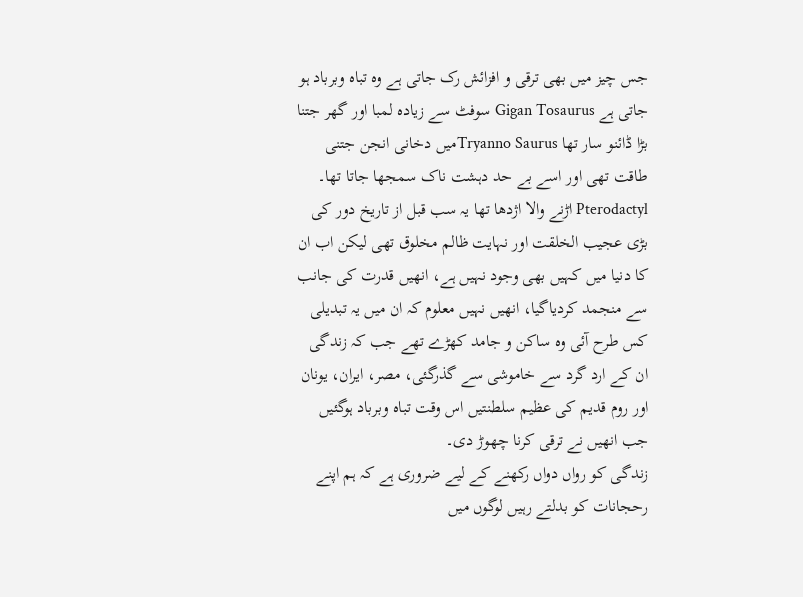جس چیز میں بھی ترقی و افزائش رک جاتی ہے وہ تباہ وبرباد ہو جاتی ہے Gigan Tosaurus سوفٹ سے زیادہ لمبا اور گھر جتنا بڑا ڈائنو سار تھا Tryanno Saurusمیں دخانی انجن جتنی طاقت تھی اور اسے بے حد دہشت ناک سمجھا جاتا تھا۔
Pterodactyl اڑنے والا اژدھا تھا یہ سب قبل از تاریخ دور کی بڑی عجیب الخلقت اور نہایت ظالم مخلوق تھی لیکن اب ان کا دنیا میں کہیں بھی وجود نہیں ہے، انھیں قدرت کی جانب سے منجمد کردیاگیا، انھیں نہیں معلوم کہ ان میں یہ تبدیلی کس طرح آئی وہ ساکن و جامد کھڑے تھے جب کہ زندگی ان کے ارد گرد سے خاموشی سے گذرگئی، مصر، ایران، یونان اور روم قدیم کی عظیم سلطنتیں اس وقت تباہ وبرباد ہوگئیں جب انھیں نے ترقی کرنا چھوڑ دی۔
زندگی کو رواں دواں رکھنے کے لیے ضروری ہے کہ ہم اپنے رحجانات کو بدلتے رہیں لوگوں میں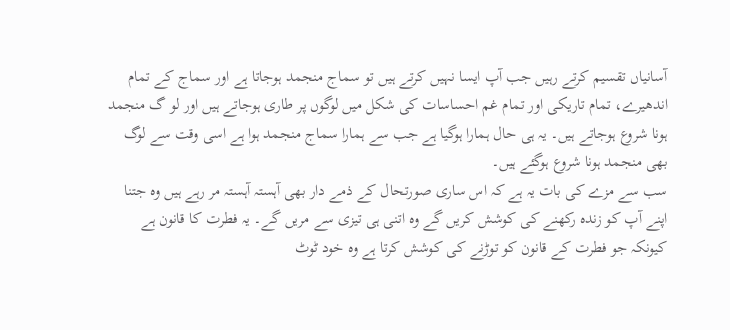آسانیاں تقسیم کرتے رہیں جب آپ ایسا نہیں کرتے ہیں تو سماج منجمد ہوجاتا ہے اور سماج کے تمام اندھیرے، تمام تاریکی اور تمام غم احساسات کی شکل میں لوگوں پر طاری ہوجاتے ہیں اور لو گ منجمد ہونا شروع ہوجاتے ہیں۔ یہ ہی حال ہمارا ہوگیا ہے جب سے ہمارا سماج منجمد ہوا ہے اسی وقت سے لوگ بھی منجمد ہونا شروع ہوگئے ہیں۔
سب سے مزے کی بات یہ ہے کہ اس ساری صورتحال کے ذمے دار بھی آہستہ آہستہ مر رہے ہیں وہ جتنا اپنے آپ کو زندہ رکھنے کی کوشش کریں گے وہ اتنی ہی تیزی سے مریں گے۔ یہ فطرت کا قانون ہے کیونکہ جو فطرت کے قانون کو توڑنے کی کوشش کرتا ہے وہ خود ٹوٹ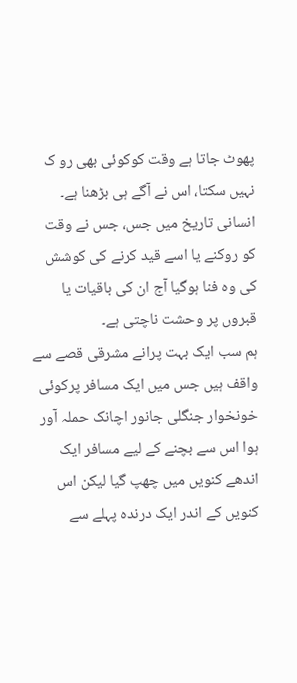پھوٹ جاتا ہے وقت کوکوئی بھی رو ک نہیں سکتا، اس نے آگے ہی بڑھنا ہے۔ انسانی تاریخ میں جس، جس نے وقت کو روکنے یا اسے قید کرنے کی کوشش کی وہ فنا ہوگیا آج ان کی باقیات یا قبروں پر وحشت ناچتی ہے۔
ہم سب ایک بہت پرانے مشرقی قصے سے واقف ہیں جس میں ایک مسافر پرکوئی خونخوار جنگلی جانور اچانک حملہ آور ہوا اس سے بچنے کے لیے مسافر ایک اندھے کنویں میں چھپ گیا لیکن اس کنویں کے اندر ایک درندہ پہلے سے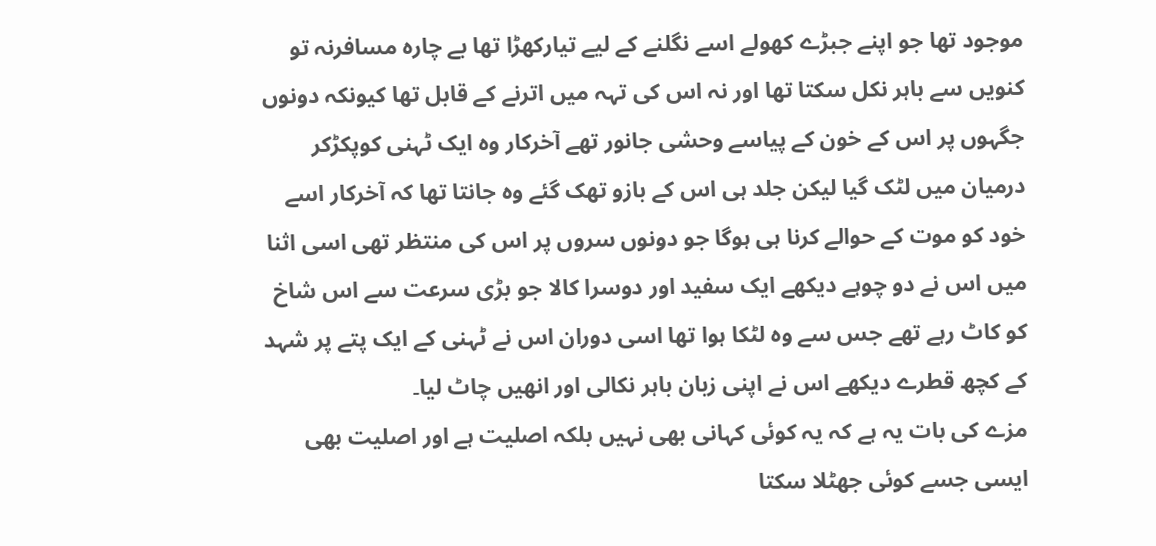موجود تھا جو اپنے جبڑے کھولے اسے نگلنے کے لیے تیارکھڑا تھا بے چارہ مسافرنہ تو کنویں سے باہر نکل سکتا تھا اور نہ اس کی تہہ میں اترنے کے قابل تھا کیونکہ دونوں جگہوں پر اس کے خون کے پیاسے وحشی جانور تھے آخرکار وہ ایک ٹہنی کوپکڑکر درمیان میں لٹک گیا لیکن جلد ہی اس کے بازو تھک گئے وہ جانتا تھا کہ آخرکار اسے خود کو موت کے حوالے کرنا ہی ہوگا جو دونوں سروں پر اس کی منتظر تھی اسی اثنا میں اس نے دو چوہے دیکھے ایک سفید اور دوسرا کالا جو بڑی سرعت سے اس شاخ کو کاٹ رہے تھے جس سے وہ لٹکا ہوا تھا اسی دوران اس نے ٹہنی کے ایک پتے پر شہد کے کچھ قطرے دیکھے اس نے اپنی زبان باہر نکالی اور انھیں چاٹ لیا۔
مزے کی بات یہ ہے کہ یہ کوئی کہانی بھی نہیں بلکہ اصلیت ہے اور اصلیت بھی ایسی جسے کوئی جھٹلا سکتا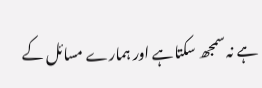ہے نہ سمجھ سکتاہے اور ہمارے مسائل کے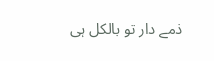ذمے دار تو بالکل ہی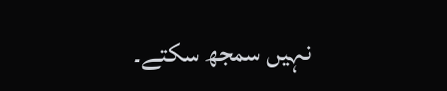نہیں سمجھ سکتے۔